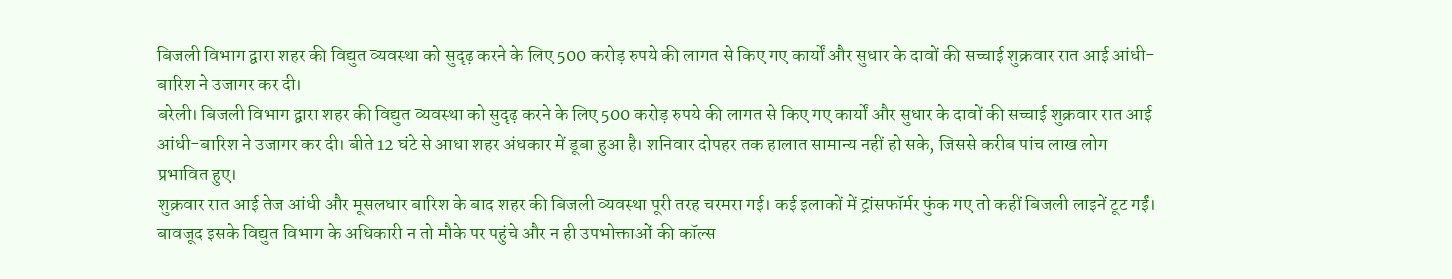बिजली विभाग द्वारा शहर की विद्युत व्यवस्था को सुदृढ़ करने के लिए 500 करोड़ रुपये की लागत से किए गए कार्यों और सुधार के दावों की सच्चाई शुक्रवार रात आई आंधी-बारिश ने उजागर कर दी।
बरेली। बिजली विभाग द्वारा शहर की विद्युत व्यवस्था को सुदृढ़ करने के लिए 500 करोड़ रुपये की लागत से किए गए कार्यों और सुधार के दावों की सच्चाई शुक्रवार रात आई आंधी-बारिश ने उजागर कर दी। बीते 12 घंटे से आधा शहर अंधकार में डूबा हुआ है। शनिवार दोपहर तक हालात सामान्य नहीं हो सके, जिससे करीब पांच लाख लोग प्रभावित हुए।
शुक्रवार रात आई तेज आंधी और मूसलधार बारिश के बाद शहर की बिजली व्यवस्था पूरी तरह चरमरा गई। कई इलाकों में ट्रांसफॉर्मर फुंक गए तो कहीं बिजली लाइनें टूट गईं। बावजूद इसके विद्युत विभाग के अधिकारी न तो मौके पर पहुंचे और न ही उपभोक्ताओं की कॉल्स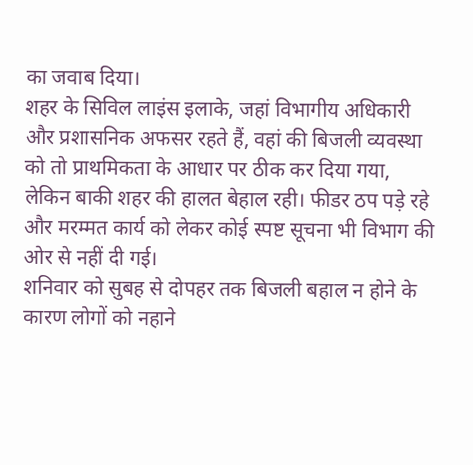का जवाब दिया।
शहर के सिविल लाइंस इलाके, जहां विभागीय अधिकारी और प्रशासनिक अफसर रहते हैं, वहां की बिजली व्यवस्था को तो प्राथमिकता के आधार पर ठीक कर दिया गया, लेकिन बाकी शहर की हालत बेहाल रही। फीडर ठप पड़े रहे और मरम्मत कार्य को लेकर कोई स्पष्ट सूचना भी विभाग की ओर से नहीं दी गई।
शनिवार को सुबह से दोपहर तक बिजली बहाल न होने के कारण लोगों को नहाने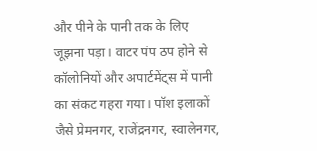और पीने के पानी तक के लिए जूझना पड़ा। वाटर पंप ठप होने से कॉलोनियों और अपार्टमेंट्स में पानी का संकट गहरा गया। पॉश इलाकों जैसे प्रेमनगर, राजेंद्रनगर, स्वालेनगर,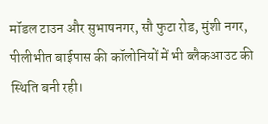मॉडल टाउन और सुभाषनगर, सौ फुटा रोड, मुंशी नगर, पीलीभीत बाईपास की कॉलोनियों में भी ब्लैकआउट की स्थिति बनी रही।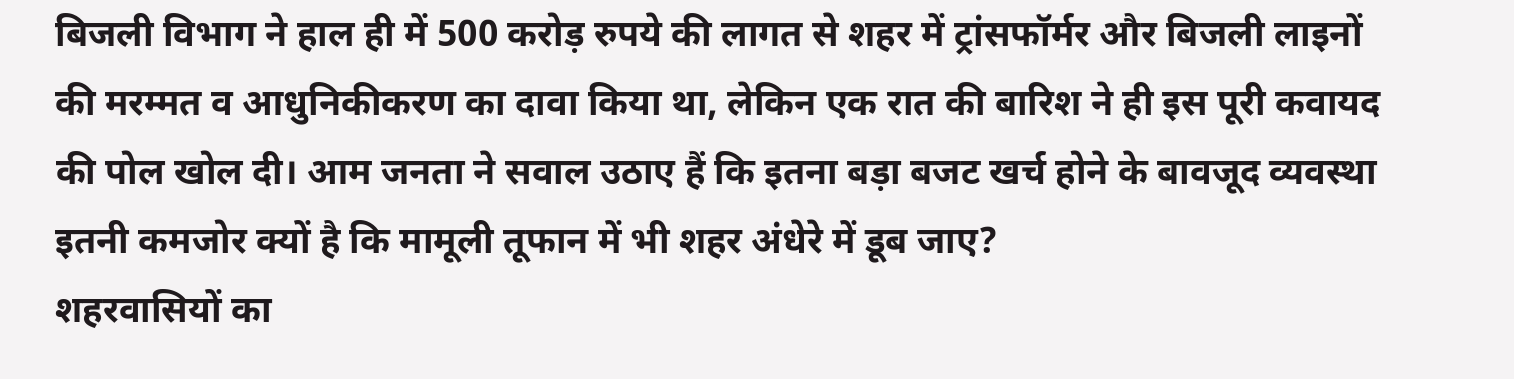बिजली विभाग ने हाल ही में 500 करोड़ रुपये की लागत से शहर में ट्रांसफॉर्मर और बिजली लाइनों की मरम्मत व आधुनिकीकरण का दावा किया था, लेकिन एक रात की बारिश ने ही इस पूरी कवायद की पोल खोल दी। आम जनता ने सवाल उठाए हैं कि इतना बड़ा बजट खर्च होने के बावजूद व्यवस्था इतनी कमजोर क्यों है कि मामूली तूफान में भी शहर अंधेरे में डूब जाए?
शहरवासियों का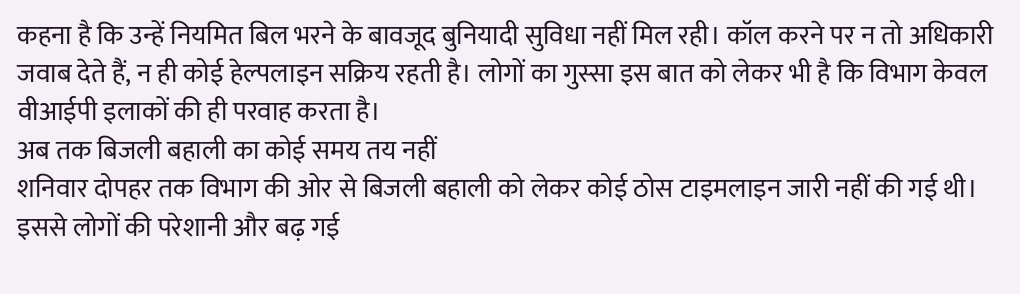कहना है कि उन्हें नियमित बिल भरने के बावजूद बुनियादी सुविधा नहीं मिल रही। कॉल करने पर न तो अधिकारी जवाब देते हैं, न ही कोई हेल्पलाइन सक्रिय रहती है। लोगों का गुस्सा इस बात को लेकर भी है कि विभाग केवल वीआईपी इलाकों की ही परवाह करता है।
अब तक बिजली बहाली का कोई समय तय नहीं
शनिवार दोपहर तक विभाग की ओर से बिजली बहाली को लेकर कोई ठोस टाइमलाइन जारी नहीं की गई थी। इससे लोगों की परेशानी और बढ़ गई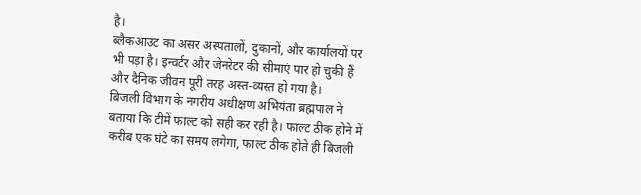है।
ब्लैकआउट का असर अस्पतालों, दुकानों, और कार्यालयों पर भी पड़ा है। इन्वर्टर और जेनरेटर की सीमाएं पार हो चुकी हैं और दैनिक जीवन पूरी तरह अस्त-व्यस्त हो गया है।
बिजली विभाग के नगरीय अधीक्षण अभियंता ब्रह्मपाल ने बताया कि टीमें फाल्ट को सही कर रही है। फाल्ट ठीक होने में करीब एक घंटे का समय लगेगा, फाल्ट ठीक होते ही बिजली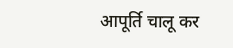आपूर्ति चालू कर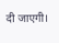दी जाएगी।